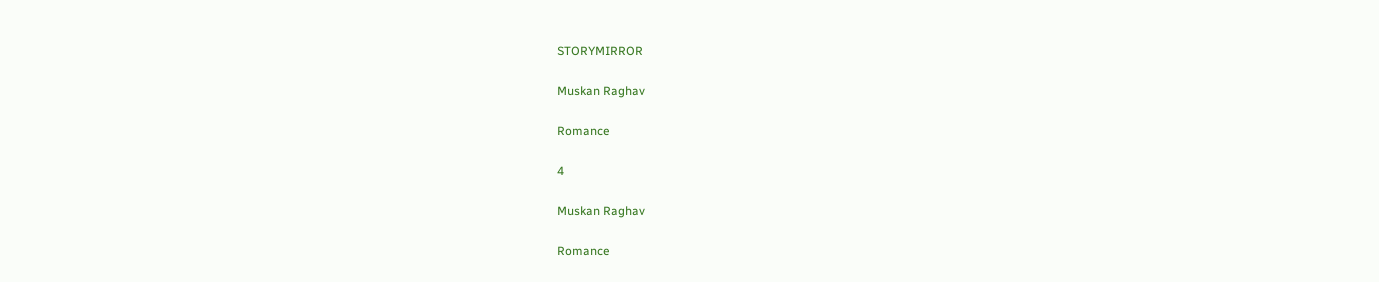STORYMIRROR

Muskan Raghav

Romance

4

Muskan Raghav

Romance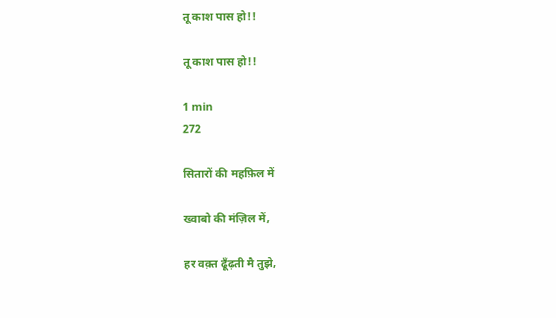तू काश पास हो!!

तू काश पास हो!!

1 min
272

सितारों की महफ़िल में

ख्वाबो की मंज़िल में,

हर वक़्त ढूँढ़ती मै तुझे,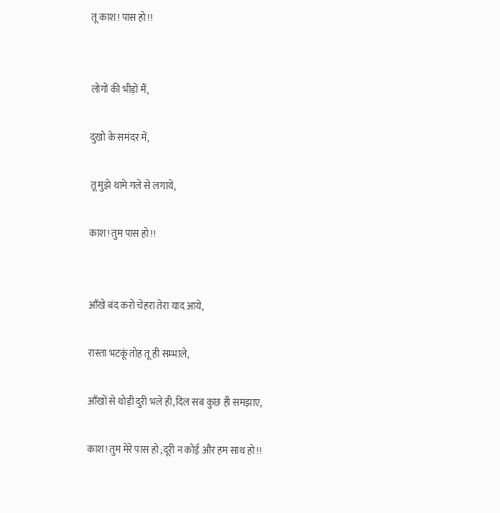तू काश! पास हो!!


लोगों की भीड़ों मैं,

दुखो के समंदर में,

तू मुझे थामे गले से लगाये,

काश! तुम पास हो!!


आँखे बंद करो चेहरा तेरा याद आये,

रास्ता भटकूं तोह तू ही सम्भाले,

आँखों से थोड़ी दुरी भले ही,दिल सब कुछ ही समझाए,

काश! तुम मेरे पास हो ;दूरी न कोई और हम साथ हो!!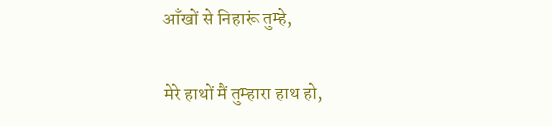आँखों से निहारूं तुम्हे,

मेरे हाथों मैं तुम्हारा हाथ हो,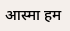आस्मा हम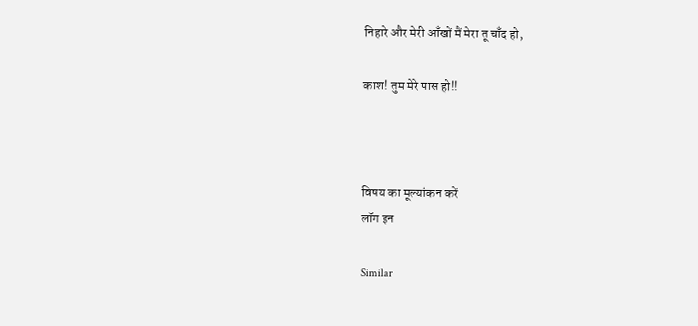निहारे और मेरी आँखों मैं मेरा तू चाँद हो,

काश! तुम मेरे पास हो!!



विषय का मूल्यांकन करें
लॉग इन

Similar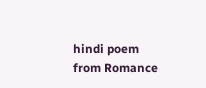hindi poem from Romance